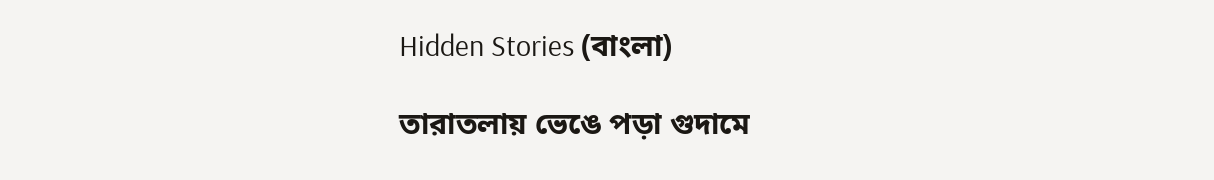Hidden Stories (বাংলা)

তারাতলায় ভেঙে পড়া গুদামে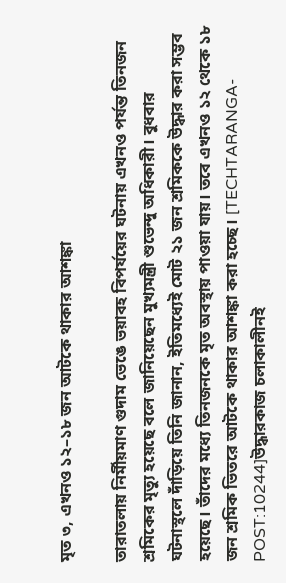মৃত ৩, এখনও ১২–১৮ জন আটকে থাকার আশঙ্কা

তারাতলায় নির্মীয়মাণ গুদাম ভেঙে ভয়াবহ বিপর্যয়ের ঘটনায় এখনও পর্যন্ত তিনজন শ্রমিকের মৃত্যু হয়েছে বলে জানিয়েছেন মুখ্যমন্ত্রী শুভেন্দু অধিকারী। বুধবার ঘটনাস্থলে দাঁড়িয়ে তিনি জানান, ইতিমধ্যেই মোট ২১ জন শ্রমিককে উদ্ধার করা সম্ভব হয়েছে। তাঁদের মধ্যে তিনজনকে মৃত অবস্থায় পাওয়া যায়। তবে এখনও ১২ থেকে ১৮ জন শ্রমিক ভিতরে আটকে থাকার আশঙ্কা করা হচ্ছে। [TECHTARANGA-POST:10244]উদ্ধারকাজ চলাকালীনই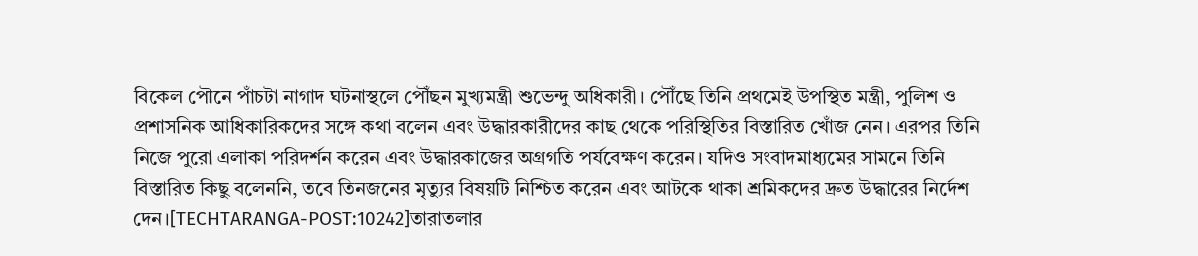বিকেল পৌনে পাঁচটা নাগাদ ঘটনাস্থলে পৌঁছন মুখ্যমন্ত্রী শুভেন্দু অধিকারী। পৌঁছে তিনি প্রথমেই উপস্থিত মন্ত্রী, পুলিশ ও প্রশাসনিক আধিকারিকদের সঙ্গে কথা বলেন এবং উদ্ধারকারীদের কাছ থেকে পরিস্থিতির বিস্তারিত খোঁজ নেন। এরপর তিনি নিজে পুরো এলাকা পরিদর্শন করেন এবং উদ্ধারকাজের অগ্রগতি পর্যবেক্ষণ করেন। যদিও সংবাদমাধ্যমের সামনে তিনি বিস্তারিত কিছু বলেননি, তবে তিনজনের মৃত্যুর বিষয়টি নিশ্চিত করেন এবং আটকে থাকা শ্রমিকদের দ্রুত উদ্ধারের নির্দেশ দেন।[TECHTARANGA-POST:10242]তারাতলার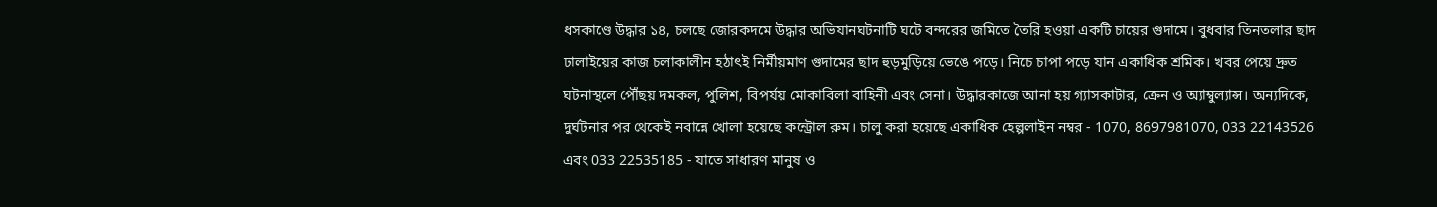ধসকাণ্ডে উদ্ধার ১৪, চলছে জোরকদমে উদ্ধার অভিযানঘটনাটি ঘটে বন্দরের জমিতে তৈরি হওয়া একটি চায়ের গুদামে। বুধবার তিনতলার ছাদ ঢালাইয়ের কাজ চলাকালীন হঠাৎই নির্মীয়মাণ গুদামের ছাদ হুড়মুড়িয়ে ভেঙে পড়ে। নিচে চাপা পড়ে যান একাধিক শ্রমিক। খবর পেয়ে দ্রুত ঘটনাস্থলে পৌঁছয় দমকল, পুলিশ, বিপর্যয় মোকাবিলা বাহিনী এবং সেনা। উদ্ধারকাজে আনা হয় গ্যাসকাটার, ক্রেন ও অ্যাম্বুল্যান্স। অন্যদিকে, দুর্ঘটনার পর থেকেই নবান্নে খোলা হয়েছে কন্ট্রোল রুম। চালু করা হয়েছে একাধিক হেল্পলাইন নম্বর - 1070, 8697981070, 033 22143526 এবং 033 22535185 - যাতে সাধারণ মানুষ ও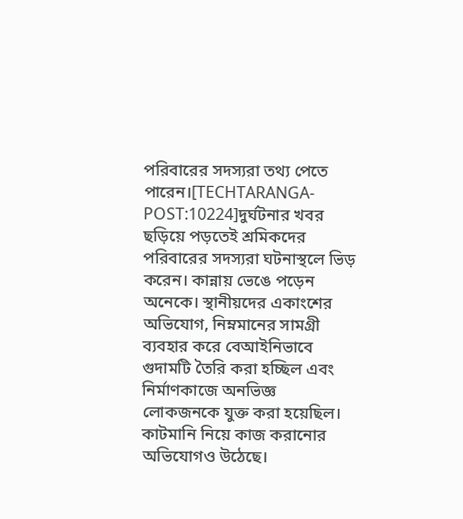পরিবারের সদস্যরা তথ্য পেতে পারেন।[TECHTARANGA-POST:10224]দুর্ঘটনার খবর ছড়িয়ে পড়তেই শ্রমিকদের পরিবারের সদস্যরা ঘটনাস্থলে ভিড় করেন। কান্নায় ভেঙে পড়েন অনেকে। স্থানীয়দের একাংশের অভিযোগ, নিম্নমানের সামগ্রী ব্যবহার করে বেআইনিভাবে গুদামটি তৈরি করা হচ্ছিল এবং নির্মাণকাজে অনভিজ্ঞ লোকজনকে যুক্ত করা হয়েছিল। কাটমানি নিয়ে কাজ করানোর অভিযোগও উঠেছে।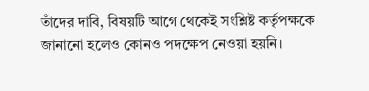তাঁদের দাবি, বিষয়টি আগে থেকেই সংশ্লিষ্ট কর্তৃপক্ষকে জানানো হলেও কোনও পদক্ষেপ নেওয়া হয়নি।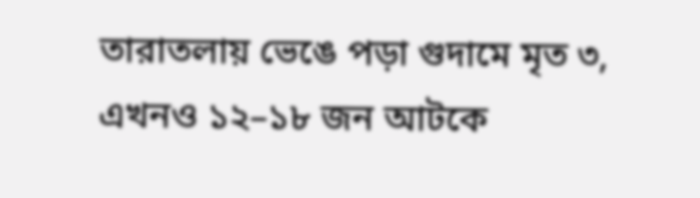তারাতলায় ভেঙে পড়া গুদামে মৃত ৩, এখনও ১২–১৮ জন আটকে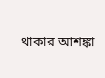থাকার আশঙ্কা